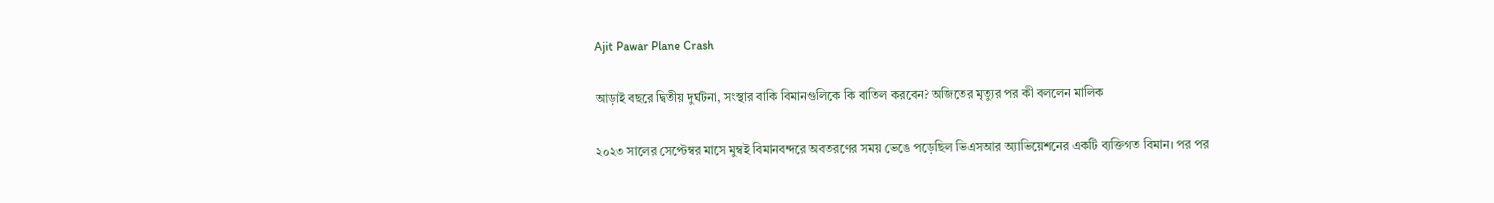Ajit Pawar Plane Crash

আড়াই বছরে দ্বিতীয় দুর্ঘটনা, সংস্থার বাকি বিমানগুলিকে কি বাতিল করবেন? অজিতের মৃত্যুর পর কী বললেন মালিক

২০২৩ সালের সেপ্টেম্বর মাসে মুম্বই বিমানবন্দরে অবতরণের সময় ভেঙে পড়েছিল ভিএসআর অ্যাভিয়েশনের একটি ব্যক্তিগত বিমান। পর পর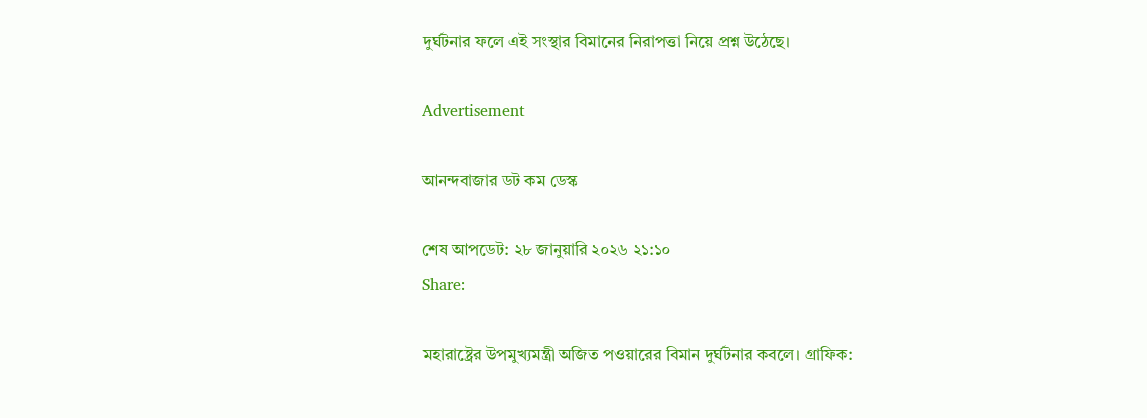দুর্ঘটনার ফলে এই সংস্থার বিমানের নিরাপত্তা নিয়ে প্রশ্ন উঠেছে।

Advertisement

আনন্দবাজার ডট কম ডেস্ক

শেষ আপডেট: ২৮ জানুয়ারি ২০২৬ ২১:১০
Share:

মহারাষ্ট্রের উপমুখ্যমন্ত্রী অজিত পওয়ারের বিমান দুর্ঘটনার কবলে। গ্রাফিক: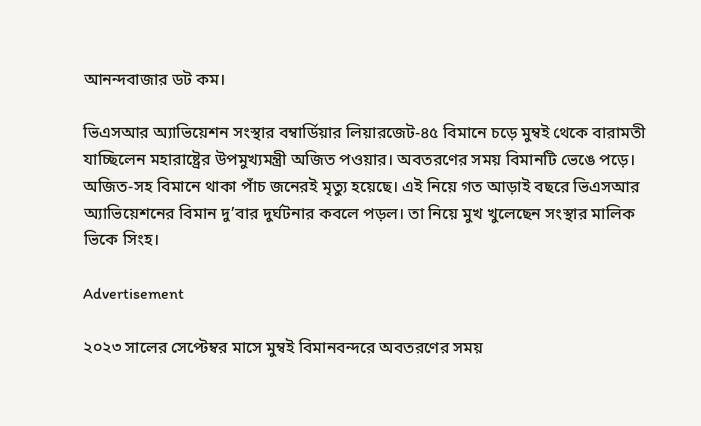আনন্দবাজার ডট কম।

ভিএসআর অ্যাভিয়েশন সংস্থার বম্বার্ডিয়ার লিয়ারজেট-৪৫ বিমানে চড়ে মুম্বই থেকে বারামতী যাচ্ছিলেন মহারাষ্ট্রের উপমুখ্যমন্ত্রী অজিত পওয়ার। অবতরণের সময় বিমানটি ভেঙে পড়ে। অজিত-সহ বিমানে থাকা পাঁচ জনেরই মৃত্যু হয়েছে। এই নিয়ে গত আড়াই বছরে ভিএসআর অ্যাভিয়েশনের বিমান দু’বার দুর্ঘটনার কবলে পড়ল। তা নিয়ে মুখ খুলেছেন সংস্থার মালিক ভিকে সিংহ।

Advertisement

২০২৩ সালের সেপ্টেম্বর মাসে মুম্বই বিমানবন্দরে অবতরণের সময়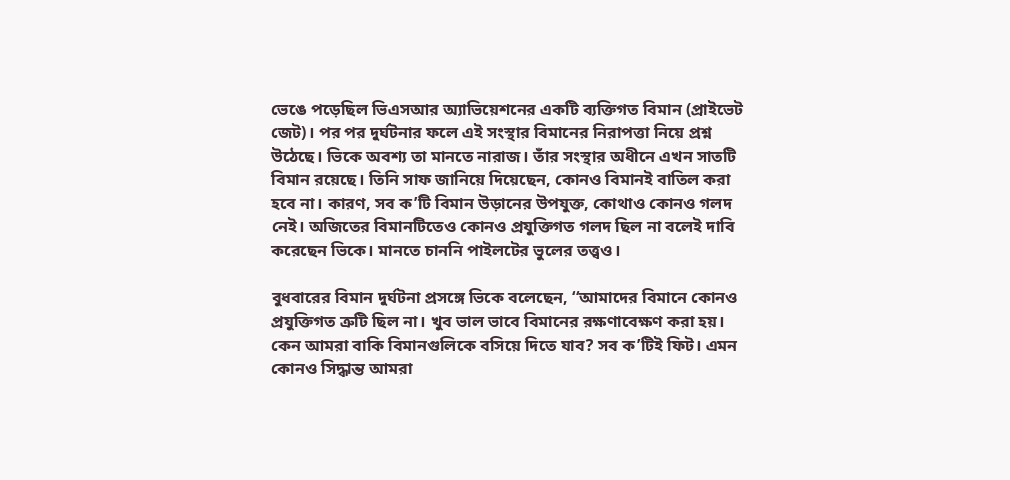ভেঙে পড়েছিল ভিএসআর অ্যাভিয়েশনের একটি ব্যক্তিগত বিমান (প্রাইভেট জেট)। পর পর দুর্ঘটনার ফলে এই সংস্থার বিমানের নিরাপত্তা নিয়ে প্রশ্ন উঠেছে। ভিকে অবশ্য তা মানতে নারাজ। তাঁর সংস্থার অধীনে এখন সাতটি বিমান রয়েছে। তিনি সাফ জানিয়ে দিয়েছেন, কোনও বিমানই বাতিল করা হবে না। কারণ, সব ক’টি বিমান উড়ানের উপযুক্ত, কোথাও কোনও গলদ নেই। অজিতের বিমানটিতেও কোনও প্রযুক্তিগত গলদ ছিল না বলেই দাবি করেছেন ভিকে। মানতে চাননি পাইলটের ভুলের তত্ত্বও।

বুধবারের বিমান দুর্ঘটনা প্রসঙ্গে ভিকে বলেছেন, ‘‘আমাদের বিমানে কোনও প্রযুক্তিগত ত্রুটি ছিল না। খুব ভাল ভাবে বিমানের রক্ষণাবেক্ষণ করা হয়। কেন আমরা বাকি বিমানগুলিকে বসিয়ে দিতে যাব? সব ক’টিই ফিট। এমন কোনও সিদ্ধান্ত আমরা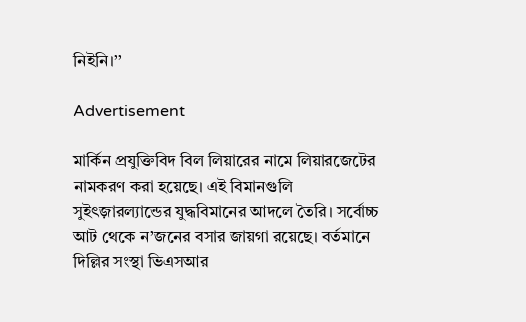নিইনি।’’

Advertisement

মার্কিন প্রযুক্তিবিদ বিল লিয়ারের নামে লিয়ারজেটের নামকরণ করা হয়েছে। এই বিমানগুলি সুইৎজ়ারল্যান্ডের যুদ্ধবিমানের আদলে তৈরি। সর্বোচ্চ আট থেকে ন’জনের বসার জায়গা রয়েছে। বর্তমানে দিল্লির সংস্থা ভিএসআর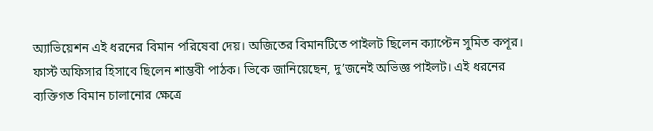অ্যাভিয়েশন এই ধরনের বিমান পরিষেবা দেয়। অজিতের বিমানটিতে পাইলট ছিলেন ক্যাপ্টেন সুমিত কপূর। ফার্স্ট অফিসার হিসাবে ছিলেন শাম্ভবী পাঠক। ভিকে জানিয়েছেন, দু’জনেই অভিজ্ঞ পাইলট। এই ধরনের ব্যক্তিগত বিমান চালানোর ক্ষেত্রে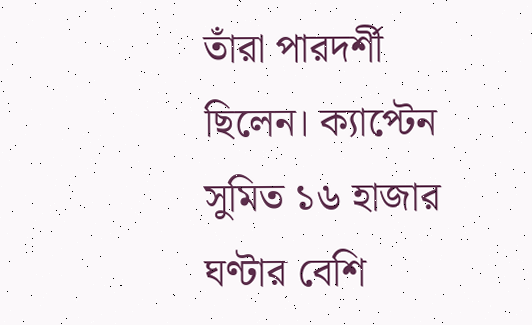তাঁরা পারদর্শী ছিলেন। ক্যাপ্টেন সুমিত ১৬ হাজার ঘণ্টার বেশি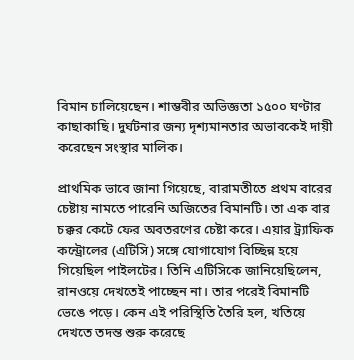বিমান চালিয়েছেন। শাম্ভবীর অভিজ্ঞতা ১৫০০ ঘণ্টার কাছাকাছি। দুর্ঘটনার জন্য দৃশ্যমানতার অভাবকেই দায়ী করেছেন সংস্থার মালিক।

প্রাথমিক ভাবে জানা গিয়েছে, বারামতীতে প্রথম বারের চেষ্টায় নামতে পারেনি অজিতের বিমানটি। তা এক বার চক্কর কেটে ফের অবতরণের চেষ্টা করে। এয়ার ট্র্যাফিক কন্ট্রোলের (এটিসি) সঙ্গে যোগাযোগ বিচ্ছিন্ন হয়ে গিয়েছিল পাইলটের। তিনি এটিসিকে জানিয়েছিলেন, রানওয়ে দেখতেই পাচ্ছেন না। তার পরেই বিমানটি ভেঙে পড়ে। কেন এই পরিস্থিতি তৈরি হল, খতিয়ে দেখতে তদন্ত শুরু করেছে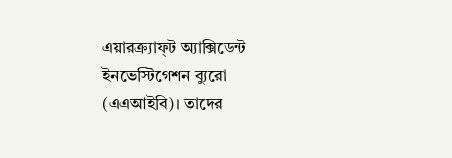এয়ারক্র্যাফ্‌ট অ্যাক্সিডেন্ট ইনভেস্টিগেশন ব্যুরো (এএআইবি)। তাদের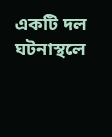একটি দল ঘটনাস্থলে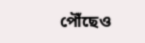পৌঁছেও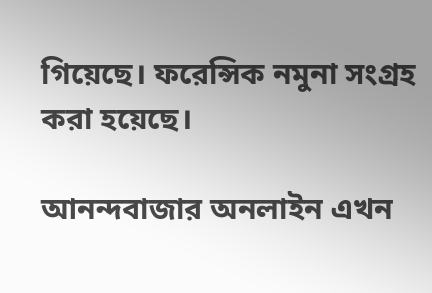গিয়েছে। ফরেন্সিক নমুনা সংগ্রহ করা হয়েছে।

আনন্দবাজার অনলাইন এখন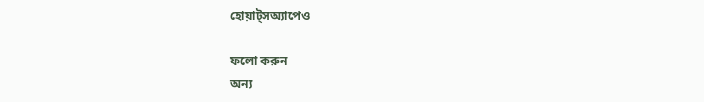হোয়াট্‌সঅ্যাপেও

ফলো করুন
অন্য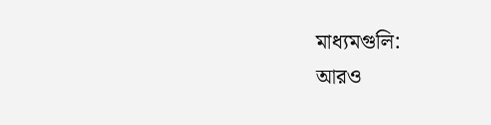মাধ্যমগুলি:
আরও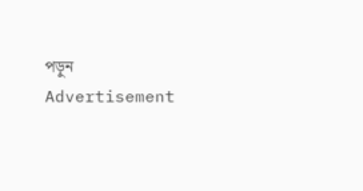পড়ুন
Advertisement